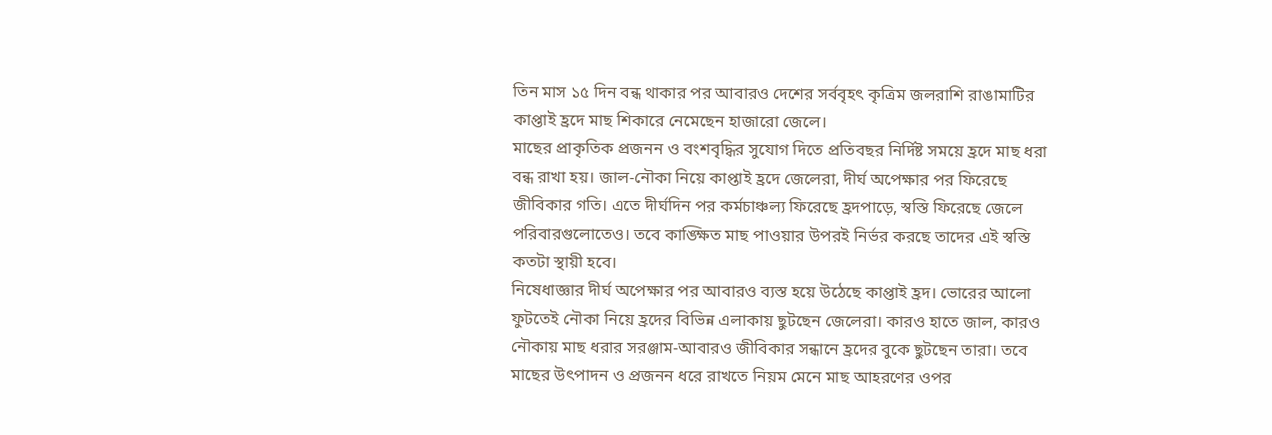তিন মাস ১৫ দিন বন্ধ থাকার পর আবারও দেশের সর্ববৃহৎ কৃত্রিম জলরাশি রাঙামাটির কাপ্তাই হ্রদে মাছ শিকারে নেমেছেন হাজারো জেলে।
মাছের প্রাকৃতিক প্রজনন ও বংশবৃদ্ধির সুযোগ দিতে প্রতিবছর নির্দিষ্ট সময়ে হ্রদে মাছ ধরা বন্ধ রাখা হয়। জাল-নৌকা নিয়ে কাপ্তাই হ্রদে জেলেরা, দীর্ঘ অপেক্ষার পর ফিরেছে জীবিকার গতি। এতে দীর্ঘদিন পর কর্মচাঞ্চল্য ফিরেছে হ্রদপাড়ে, স্বস্তি ফিরেছে জেলে পরিবারগুলোতেও। তবে কাঙ্ক্ষিত মাছ পাওয়ার উপরই নির্ভর করছে তাদের এই স্বস্তি কতটা স্থায়ী হবে।
নিষেধাজ্ঞার দীর্ঘ অপেক্ষার পর আবারও ব্যস্ত হয়ে উঠেছে কাপ্তাই হ্রদ। ভোরের আলো ফুটতেই নৌকা নিয়ে হ্রদের বিভিন্ন এলাকায় ছুটছেন জেলেরা। কারও হাতে জাল, কারও নৌকায় মাছ ধরার সরঞ্জাম-আবারও জীবিকার সন্ধানে হ্রদের বুকে ছুটছেন তারা। তবে মাছের উৎপাদন ও প্রজনন ধরে রাখতে নিয়ম মেনে মাছ আহরণের ওপর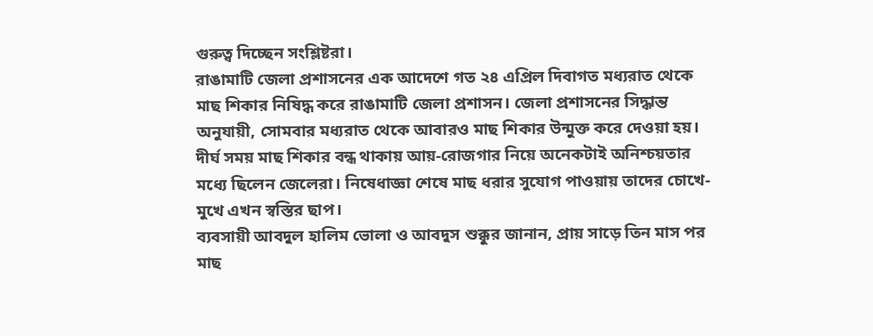গুরুত্ব দিচ্ছেন সংশ্লিষ্টরা।
রাঙামাটি জেলা প্রশাসনের এক আদেশে গত ২৪ এপ্রিল দিবাগত মধ্যরাত থেকে মাছ শিকার নিষিদ্ধ করে রাঙামাটি জেলা প্রশাসন। জেলা প্রশাসনের সিদ্ধান্ত অনুযায়ী, সোমবার মধ্যরাত থেকে আবারও মাছ শিকার উন্মুক্ত করে দেওয়া হয়। দীর্ঘ সময় মাছ শিকার বন্ধ থাকায় আয়-রোজগার নিয়ে অনেকটাই অনিশ্চয়তার মধ্যে ছিলেন জেলেরা। নিষেধাজ্ঞা শেষে মাছ ধরার সুযোগ পাওয়ায় তাদের চোখে-মুখে এখন স্বস্তির ছাপ।
ব্যবসায়ী আবদুল হালিম ভোলা ও আবদুস শুক্কুর জানান, প্রায় সাড়ে তিন মাস পর মাছ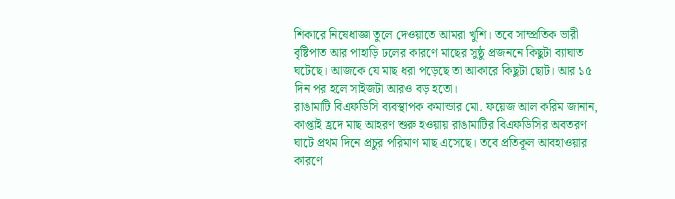শিকারে নিষেধাজ্ঞা তুলে দেওয়াতে আমরা খুশি। তবে সাম্প্রতিক ভারী বৃষ্টিপাত আর পাহাড়ি ঢলের কারণে মাছের সুষ্ঠু প্রজননে কিছুটা ব্যাঘাত ঘটেছে। আজকে যে মাছ ধরা পড়েছে তা আকারে কিছুটা ছোট। আর ১৫ দিন পর হলে সাইজটা আরও বড় হতো।
রাঙামাটি বিএফডিসি ব্যবস্থাপক কমান্ডার মো. ফয়েজ আল করিম জানান, কাপ্তাই হ্রদে মাছ আহরণ শুরু হওয়ায় রাঙামাটির বিএফডিসির অবতরণ ঘাটে প্রথম দিনে প্রচুর পরিমাণ মাছ এসেছে। তবে প্রতিকূল আবহাওয়ার কারণে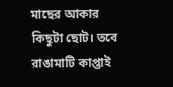মাছের আকার কিছুটা ছোট। তবে রাঙামাটি কাপ্তাই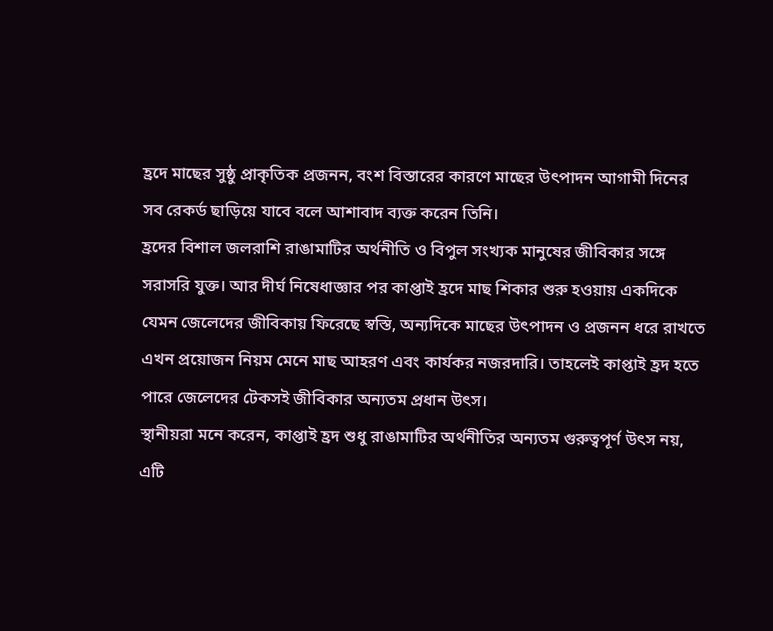হ্রদে মাছের সুষ্ঠু প্রাকৃতিক প্রজনন, বংশ বিস্তারের কারণে মাছের উৎপাদন আগামী দিনের সব রেকর্ড ছাড়িয়ে যাবে বলে আশাবাদ ব্যক্ত করেন তিনি।
হ্রদের বিশাল জলরাশি রাঙামাটির অর্থনীতি ও বিপুল সংখ্যক মানুষের জীবিকার সঙ্গে সরাসরি যুক্ত। আর দীর্ঘ নিষেধাজ্ঞার পর কাপ্তাই হ্রদে মাছ শিকার শুরু হওয়ায় একদিকে যেমন জেলেদের জীবিকায় ফিরেছে স্বস্তি, অন্যদিকে মাছের উৎপাদন ও প্রজনন ধরে রাখতে এখন প্রয়োজন নিয়ম মেনে মাছ আহরণ এবং কার্যকর নজরদারি। তাহলেই কাপ্তাই হ্রদ হতে পারে জেলেদের টেকসই জীবিকার অন্যতম প্রধান উৎস।
স্থানীয়রা মনে করেন, কাপ্তাই হ্রদ শুধু রাঙামাটির অর্থনীতির অন্যতম গুরুত্বপূর্ণ উৎস নয়, এটি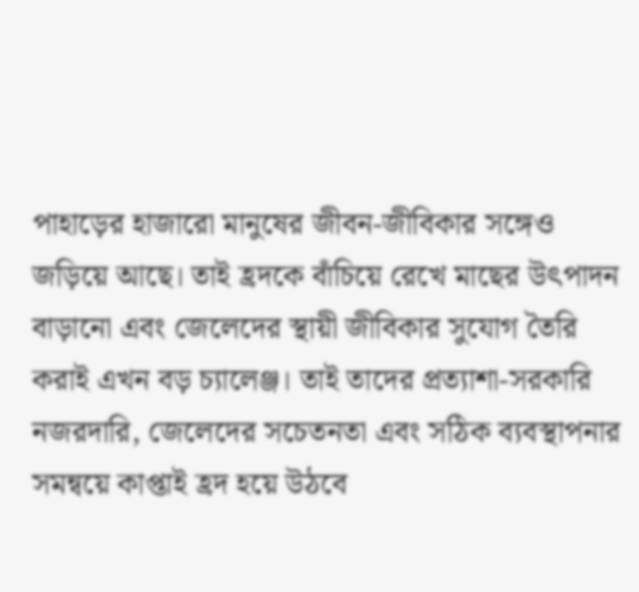পাহাড়ের হাজারো মানুষের জীবন-জীবিকার সঙ্গেও জড়িয়ে আছে। তাই হ্রদকে বাঁচিয়ে রেখে মাছের উৎপাদন বাড়ানো এবং জেলেদের স্থায়ী জীবিকার সুযোগ তৈরি করাই এখন বড় চ্যালেঞ্জ। তাই তাদের প্রত্যাশা-সরকারি নজরদারি, জেলেদের সচেতনতা এবং সঠিক ব্যবস্থাপনার সমন্বয়ে কাপ্তাই হ্রদ হয়ে উঠবে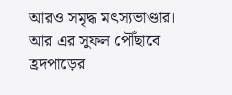আরও সমৃদ্ধ মৎস্যভাণ্ডার। আর এর সুফল পৌঁছাবে হ্রদপাড়ের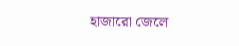হাজারো জেলে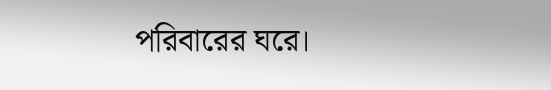পরিবারের ঘরে।